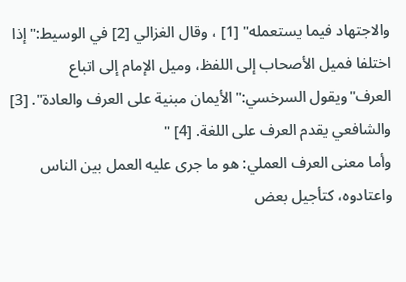والاجتهاد فيما يستعمله" [1] ، وقال الغزالي [2] في الوسيط:"إذا اختلفا فميل الأصحاب إلى اللفظ، وميل الإمام إلى اتباع العرف"ويقول السرخسي:"الأيمان مبنية على العرف والعادة". [3] والشافعي يقدم العرف على اللغة. [4] "
وأما معنى العرف العملي: هو ما جرى عليه العمل بين الناس واعتادوه، كتأجيل بعض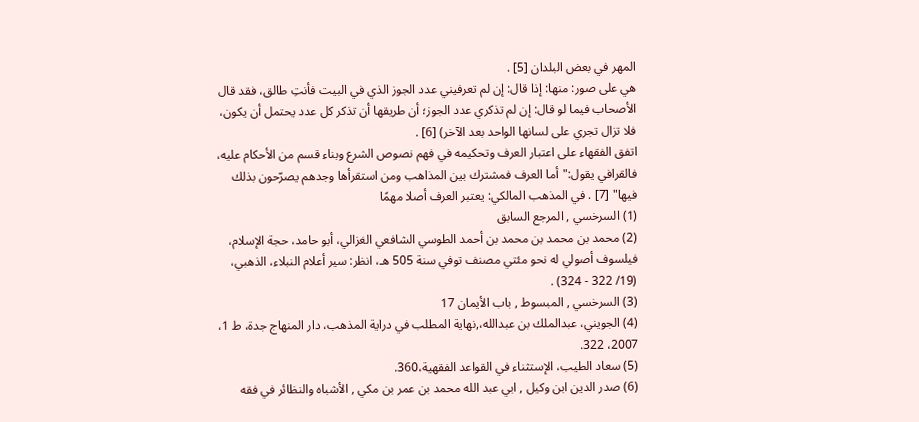المهر في بعض البلدان [5] .
هي على صور: منها: إذا قال: إن لم تعرفيني عدد الجوز الذي في البيت فأنتِ طالق، فقد قال الأصحاب فيما لو قال: إن لم تذكري عدد الجوز؛ أن طريقها أن تذكر كل عدد يحتمل أن يكون، فلا تزال تجري على لسانها الواحد بعد الآخر) [6] .
اتفق الفقهاء على اعتبار العرف وتحكيمه في فهم نصوص الشرع وبناء قسم من الأحكام عليه، فالقرافي يقول:"أما العرف فمشترك بين المذاهب ومن استقرأها وجدهم يصرّحون بذلك فيها" [7] . في المذهب المالكي: يعتبر العرف أصلا مهمًا
(1) السرخسي , المرجع السابق
(2) محمد بن محمد بن محمد بن أحمد الطوسي الشافعي الغزالي، أبو حامد، حجة الإسلام، فيلسوف أصولي له نحو مئتي مصنف توفي سنة 505 هـ، انظر: سير أعلام النبلاء، الذهبي، (19/ 322 - 324) .
(3) السرخسي , المبسوط , باب الأيمان 17
(4) الجويني، عبدالملك بن عبدالله،,نهاية المطلب في دراية المذهب، دار المنهاج جدة، ط 1، 2007، 322.
(5) سعاد الطيب، الإستثناء في القواعد الفقهية،360.
(6) صدر الدين ابن وكيل , ابي عبد الله محمد بن عمر بن مكي , الأشباه والنظائر في فقه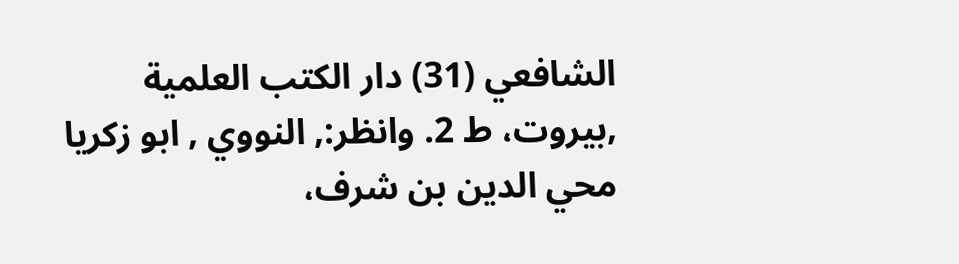الشافعي (31) دار الكتب العلمية ,بيروت، ط 2. وانظر:, النووي , ابو زكريا محي الدين بن شرف،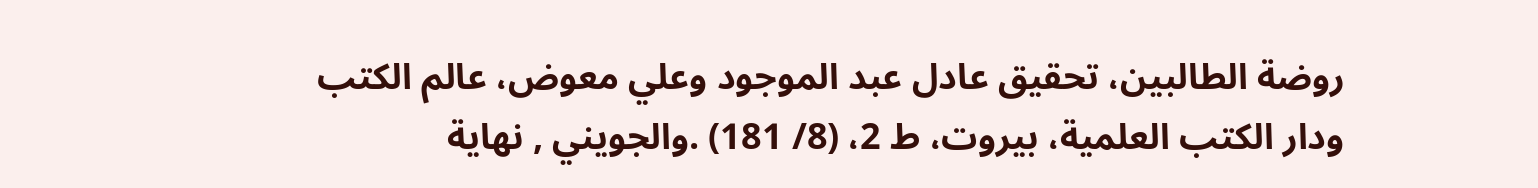روضة الطالبين، تحقيق عادل عبد الموجود وعلي معوض، عالم الكتب ودار الكتب العلمية، بيروت، ط 2، (8/ 181) .والجويني , نهاية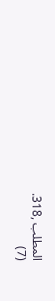المطلب ,318.
(7)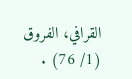القرافي، الفروق (1/ 76) .